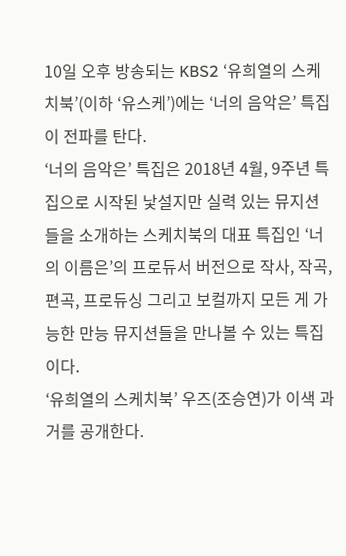10일 오후 방송되는 KBS2 ‘유희열의 스케치북’(이하 ‘유스케’)에는 ‘너의 음악은’ 특집이 전파를 탄다.
‘너의 음악은’ 특집은 2018년 4월, 9주년 특집으로 시작된 낯설지만 실력 있는 뮤지션들을 소개하는 스케치북의 대표 특집인 ‘너의 이름은’의 프로듀서 버전으로 작사, 작곡, 편곡, 프로듀싱 그리고 보컬까지 모든 게 가능한 만능 뮤지션들을 만나볼 수 있는 특집이다.
‘유희열의 스케치북’ 우즈(조승연)가 이색 과거를 공개한다.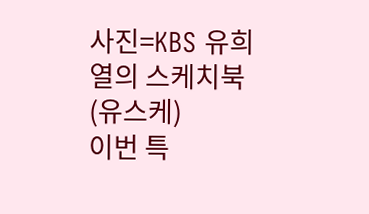사진=KBS 유희열의 스케치북(유스케)
이번 특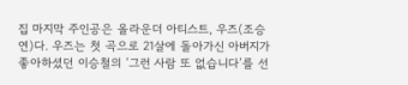집 마지막 주인공은 올라운더 아티스트, 우즈(조승연)다. 우즈는 첫 곡으로 21살에 돌아가신 아버지가 좋아하셨던 이승철의 ‘그런 사람 또 없습니다’를 선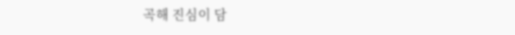곡해 진심이 담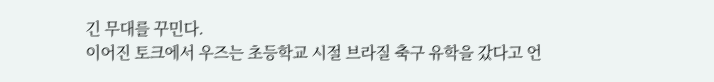긴 무대를 꾸민다.
이어진 토크에서 우즈는 초등학교 시절 브라질 축구 유학을 갔다고 언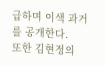급하며 이색 과거를 공개한다.
또한 김현정의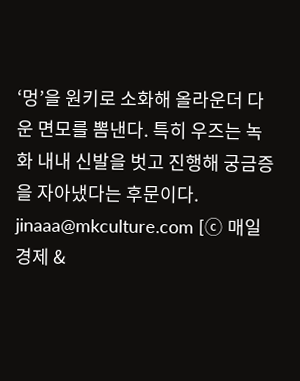‘멍’을 원키로 소화해 올라운더 다운 면모를 뽐낸다. 특히 우즈는 녹화 내내 신발을 벗고 진행해 궁금증을 자아냈다는 후문이다. jinaaa@mkculture.com [ⓒ 매일경제 &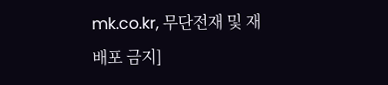mk.co.kr, 무단전재 및 재배포 금지]